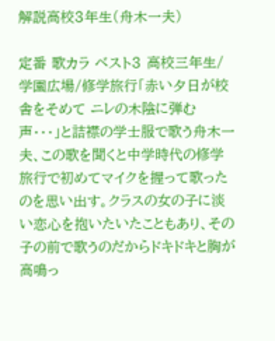解説高校3年生(舟木一夫)

定番 歌カラ ベスト3 高校三年生/学園広場/修学旅行「赤い夕日が校舎をそめて ニレの木陰に弾む声・・・」と詰襟の学士服で歌う舟木一夫、この歌を聞くと中学時代の修学旅行で初めてマイクを握って歌ったのを思い出す。クラスの女の子に淡い恋心を抱いたいたこともあり、その子の前で歌うのだからドキドキと胸が高鳴っ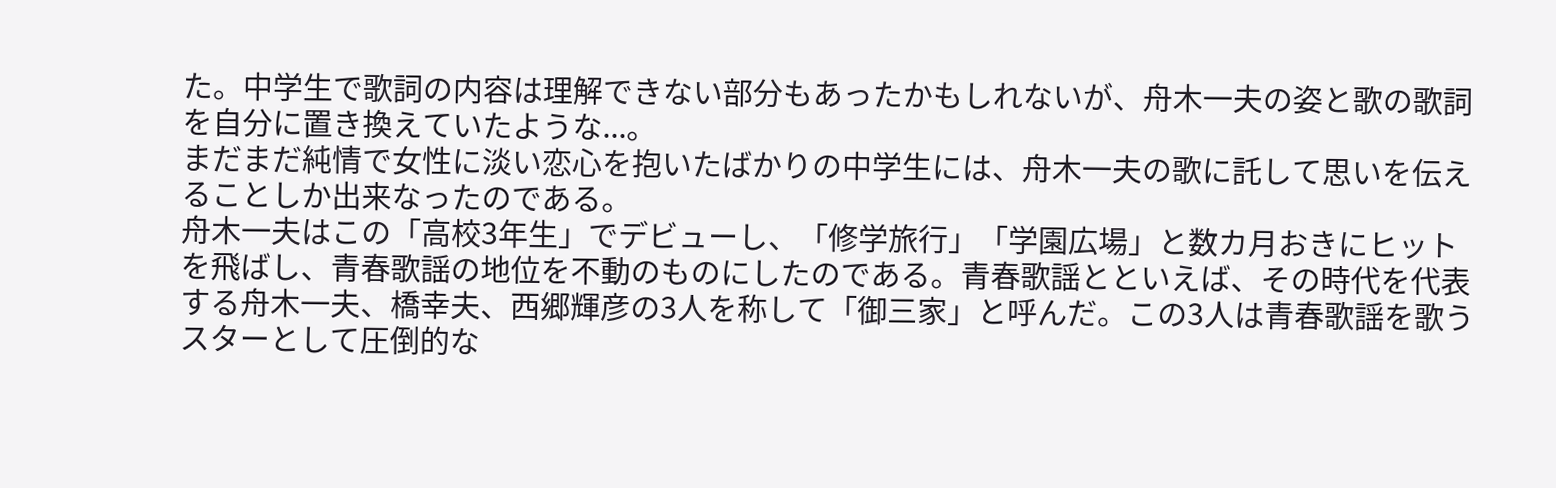た。中学生で歌詞の内容は理解できない部分もあったかもしれないが、舟木一夫の姿と歌の歌詞を自分に置き換えていたような...。
まだまだ純情で女性に淡い恋心を抱いたばかりの中学生には、舟木一夫の歌に託して思いを伝えることしか出来なったのである。
舟木一夫はこの「高校3年生」でデビューし、「修学旅行」「学園広場」と数カ月おきにヒットを飛ばし、青春歌謡の地位を不動のものにしたのである。青春歌謡とといえば、その時代を代表する舟木一夫、橋幸夫、西郷輝彦の3人を称して「御三家」と呼んだ。この3人は青春歌謡を歌うスターとして圧倒的な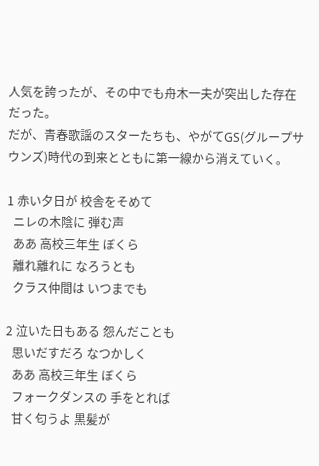人気を誇ったが、その中でも舟木一夫が突出した存在だった。
だが、青春歌謡のスターたちも、やがてGS(グループサウンズ)時代の到来とともに第一線から消えていく。

1 赤い夕日が 校舎をそめて
  ニレの木陰に 弾む声
  ああ 高校三年生 ぼくら
  離れ離れに なろうとも
  クラス仲間は いつまでも

2 泣いた日もある 怨んだことも
  思いだすだろ なつかしく
  ああ 高校三年生 ぼくら
  フォークダンスの 手をとれば
  甘く匂うよ 黒髪が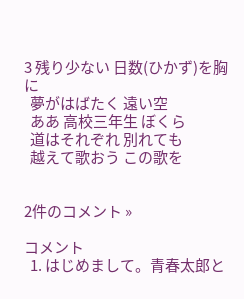3 残り少ない 日数(ひかず)を胸に
  夢がはばたく 遠い空
  ああ 高校三年生 ぼくら
  道はそれぞれ 別れても
  越えて歌おう この歌を


2件のコメント »

コメント
  1. はじめまして。青春太郎と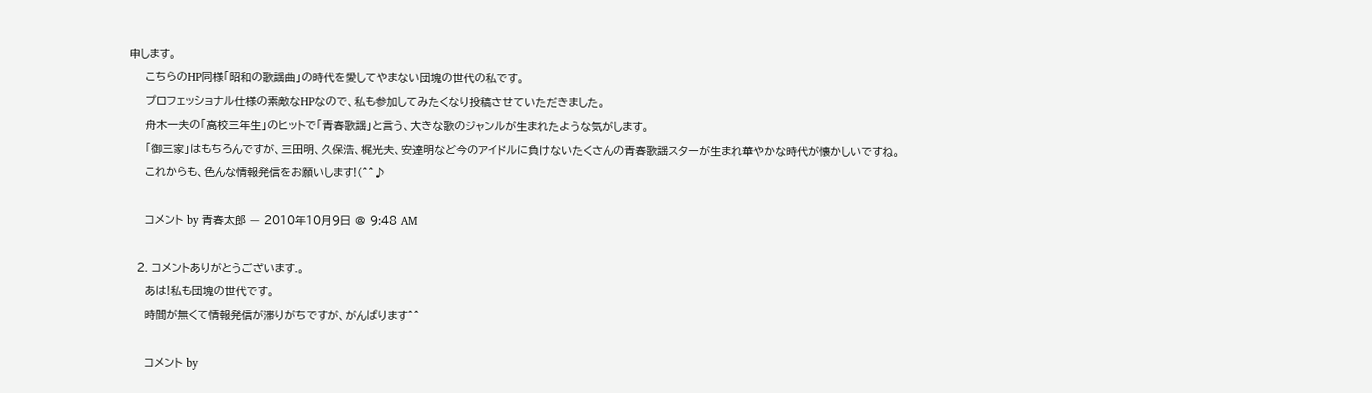申します。
    こちらのHP同様「昭和の歌謡曲」の時代を愛してやまない団塊の世代の私です。
    プロフェッショナル仕様の素敵なHPなので、私も参加してみたくなり投稿させていただきました。
    舟木一夫の「高校三年生」のヒットで「青春歌謡」と言う、大きな歌のジャンルが生まれたような気がします。
    「御三家」はもちろんですが、三田明、久保浩、梶光夫、安達明など今のアイドルに負けないたくさんの青春歌謡スターが生まれ華やかな時代が懐かしいですね。
    これからも、色んな情報発信をお願いします!(^^♪

    コメント by 青春太郎 — 2010年10月9日 @ 9:48 AM

  2. コメントありがとうございます.。
    あは!私も団塊の世代です。
    時間が無くて情報発信が滞りがちですが、がんばります^^

    コメント by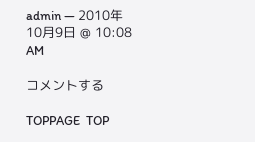admin — 2010年10月9日 @ 10:08 AM

コメントする

TOPPAGE  TOP